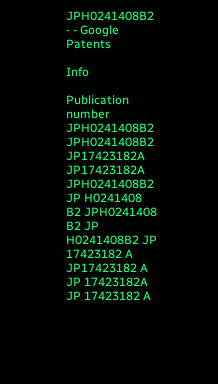JPH0241408B2 - - Google Patents

Info

Publication number
JPH0241408B2
JPH0241408B2 JP17423182A JP17423182A JPH0241408B2 JP H0241408 B2 JPH0241408 B2 JP H0241408B2 JP 17423182 A JP17423182 A JP 17423182A JP 17423182 A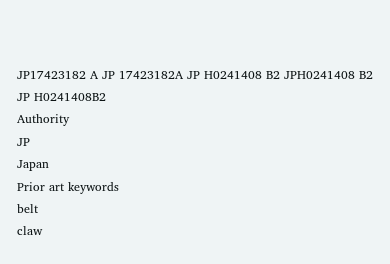JP17423182 A JP 17423182A JP H0241408 B2 JPH0241408 B2 JP H0241408B2
Authority
JP
Japan
Prior art keywords
belt
claw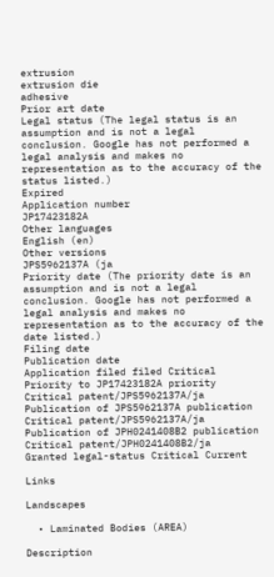extrusion
extrusion die
adhesive
Prior art date
Legal status (The legal status is an assumption and is not a legal conclusion. Google has not performed a legal analysis and makes no representation as to the accuracy of the status listed.)
Expired
Application number
JP17423182A
Other languages
English (en)
Other versions
JPS5962137A (ja
Priority date (The priority date is an assumption and is not a legal conclusion. Google has not performed a legal analysis and makes no representation as to the accuracy of the date listed.)
Filing date
Publication date
Application filed filed Critical
Priority to JP17423182A priority Critical patent/JPS5962137A/ja
Publication of JPS5962137A publication Critical patent/JPS5962137A/ja
Publication of JPH0241408B2 publication Critical patent/JPH0241408B2/ja
Granted legal-status Critical Current

Links

Landscapes

  • Laminated Bodies (AREA)

Description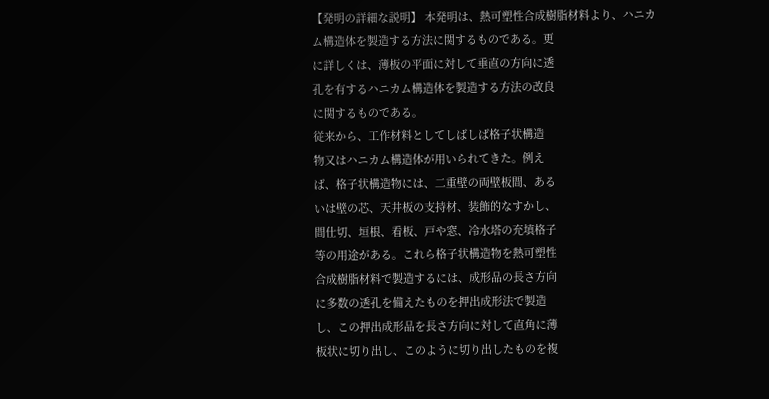【発明の詳細な説明】 本発明は、熱可塑性合成樹脂材料より、ハニカ
ム構造体を製造する方法に関するものである。更
に詳しくは、薄板の平面に対して垂直の方向に透
孔を有するハニカム構造体を製造する方法の改良
に関するものである。
従来から、工作材料としてしばしば格子状構造
物又はハニカム構造体が用いられてきた。例え
ば、格子状構造物には、二重壁の両壁板間、ある
いは壁の芯、天井板の支持材、装飾的なすかし、
間仕切、垣根、看板、戸や窓、冷水塔の充填格子
等の用途がある。これら格子状構造物を熱可塑性
合成樹脂材料で製造するには、成形品の長さ方向
に多数の透孔を備えたものを押出成形法で製造
し、この押出成形品を長さ方向に対して直角に薄
板状に切り出し、このように切り出したものを複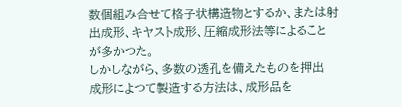数個組み合せて格子状構造物とするか、または射
出成形、キヤスト成形、圧縮成形法等によること
が多かつた。
しかしながら、多数の透孔を備えたものを押出
成形によつて製造する方法は、成形品を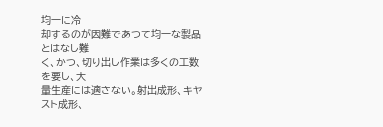均一に冷
却するのが因難であつて均一な製品とはなし難
く、かつ、切り出し作業は多くの工数を要し、大
量生産には適さない。射出成形、キヤスト成形、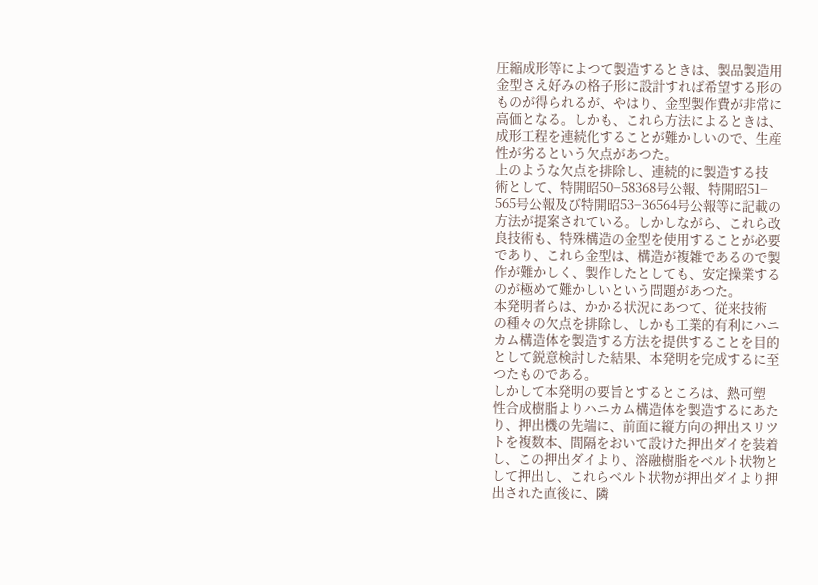圧縮成形等によつて製造するときは、製品製造用
金型さえ好みの格子形に設計すれば希望する形の
ものが得られるが、やはり、金型製作費が非常に
高価となる。しかも、これら方法によるときは、
成形工程を連続化することが難かしいので、生産
性が劣るという欠点があつた。
上のような欠点を排除し、連続的に製造する技
術として、特開昭50−58368号公報、特開昭51−
565号公報及び特開昭53−36564号公報等に記載の
方法が提案されている。しかしながら、これら改
良技術も、特殊構造の金型を使用することが必要
であり、これら金型は、構造が複雑であるので製
作が難かしく、製作したとしても、安定操業する
のが極めて難かしいという問題があつた。
本発明者らは、かかる状況にあつて、従来技術
の種々の欠点を排除し、しかも工業的有利にハニ
カム構造体を製造する方法を提供することを目的
として鋭意検討した結果、本発明を完成するに至
つたものである。
しかして本発明の要旨とするところは、熱可塑
性合成樹脂よりハニカム構造体を製造するにあた
り、押出機の先端に、前面に縦方向の押出スリツ
トを複数本、間隔をおいて設けた押出ダイを装着
し、この押出ダイより、溶融樹脂をベルト状物と
して押出し、これらベルト状物が押出ダイより押
出された直後に、隣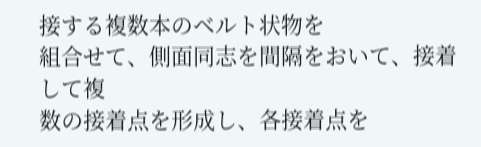接する複数本のベルト状物を
組合せて、側面同志を間隔をおいて、接着して複
数の接着点を形成し、各接着点を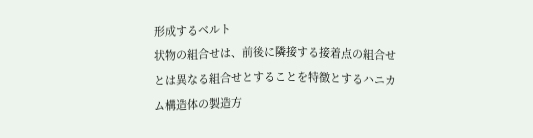形成するベルト
状物の組合せは、前後に隣接する接着点の組合せ
とは異なる組合せとすることを特徴とするハニカ
ム構造体の製造方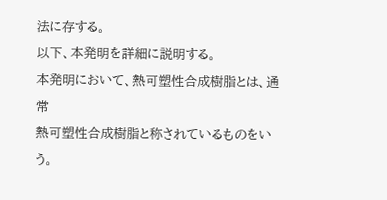法に存する。
以下、本発明を詳細に説明する。
本発明において、熱可塑性合成樹脂とは、通常
熱可塑性合成樹脂と称されているものをいう。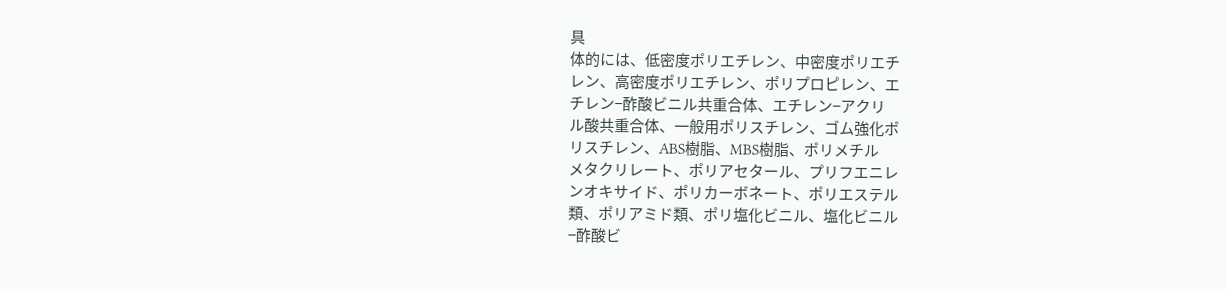具
体的には、低密度ポリエチレン、中密度ポリエチ
レン、高密度ポリエチレン、ポリプロピレン、エ
チレン−酢酸ビニル共重合体、エチレン−アクリ
ル酸共重合体、一般用ポリスチレン、ゴム強化ポ
リスチレン、ABS樹脂、MBS樹脂、ポリメチル
メタクリレート、ポリアセタール、プリフエニレ
ンオキサイド、ポリカーボネート、ポリエステル
類、ポリアミド類、ポリ塩化ビニル、塩化ビニル
−酢酸ビ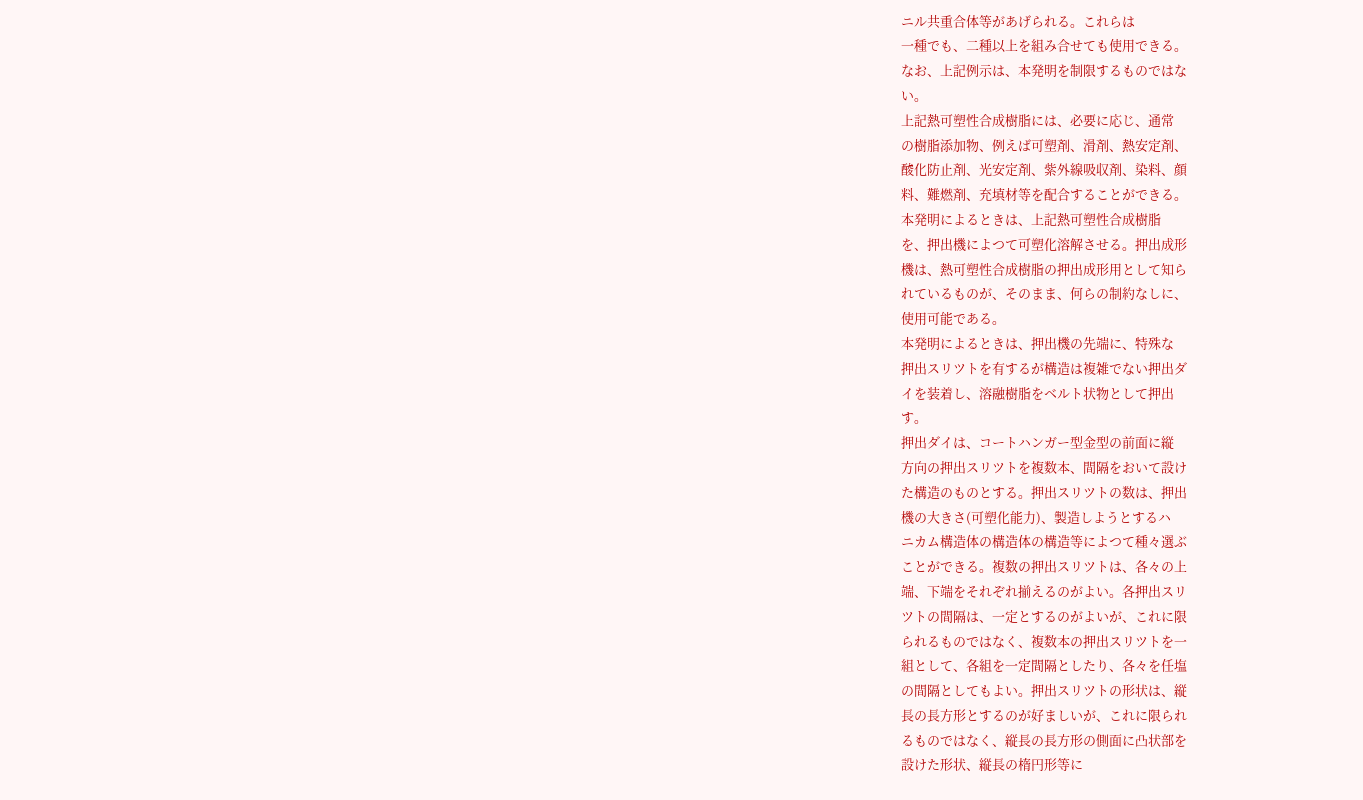ニル共重合体等があげられる。これらは
一種でも、二種以上を組み合せても使用できる。
なお、上記例示は、本発明を制限するものではな
い。
上記熱可塑性合成樹脂には、必要に応じ、通常
の樹脂添加物、例えば可塑剤、滑剤、熱安定剤、
酸化防止剤、光安定剤、紫外線吸収剤、染料、顔
料、難燃剤、充填材等を配合することができる。
本発明によるときは、上記熱可塑性合成樹脂
を、押出機によつて可塑化溶解させる。押出成形
機は、熱可塑性合成樹脂の押出成形用として知ら
れているものが、そのまま、何らの制約なしに、
使用可能である。
本発明によるときは、押出機の先端に、特殊な
押出スリツトを有するが構造は複雑でない押出ダ
イを装着し、溶融樹脂をベルト状物として押出
す。
押出ダイは、コートハンガー型金型の前面に縦
方向の押出スリツトを複数本、間隔をおいて設け
た構造のものとする。押出スリツトの数は、押出
機の大きさ(可塑化能力)、製造しようとするハ
ニカム構造体の構造体の構造等によつて種々選ぶ
ことができる。複数の押出スリツトは、各々の上
端、下端をそれぞれ揃えるのがよい。各押出スリ
ツトの間隔は、一定とするのがよいが、これに限
られるものではなく、複数本の押出スリツトを一
組として、各組を一定間隔としたり、各々を任塩
の間隔としてもよい。押出スリツトの形状は、縦
長の長方形とするのが好ましいが、これに限られ
るものではなく、縦長の長方形の側面に凸状部を
設けた形状、縦長の楕円形等に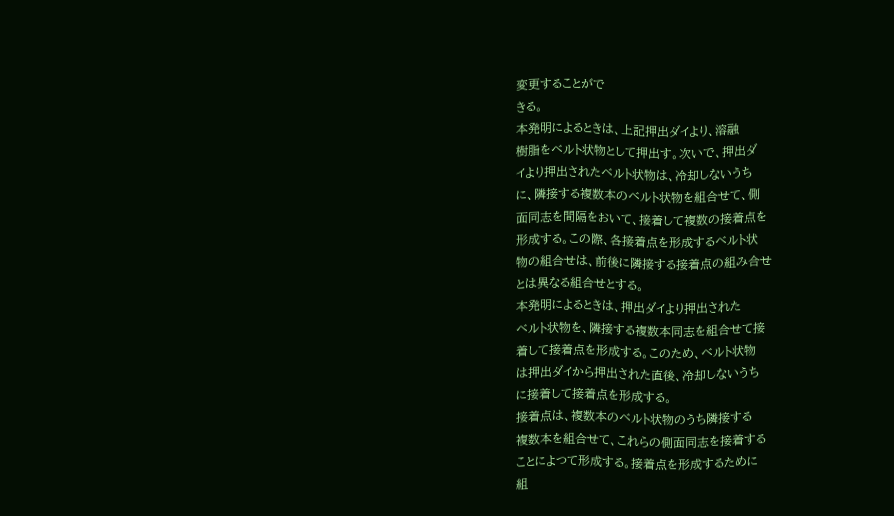変更することがで
きる。
本発明によるときは、上記押出ダイより、溶融
樹脂をベルト状物として押出す。次いで、押出ダ
イより押出されたベルト状物は、冷却しないうち
に、隣接する複数本のベルト状物を組合せて、側
面同志を間隔をおいて、接着して複数の接着点を
形成する。この際、各接着点を形成するベルト状
物の組合せは、前後に隣接する接着点の組み合せ
とは異なる組合せとする。
本発明によるときは、押出ダイより押出された
ベルト状物を、隣接する複数本同志を組合せて接
着して接着点を形成する。このため、ベルト状物
は押出ダイから押出された直後、冷却しないうち
に接着して接着点を形成する。
接着点は、複数本のベルト状物のうち隣接する
複数本を組合せて、これらの側面同志を接着する
ことによつて形成する。接着点を形成するために
組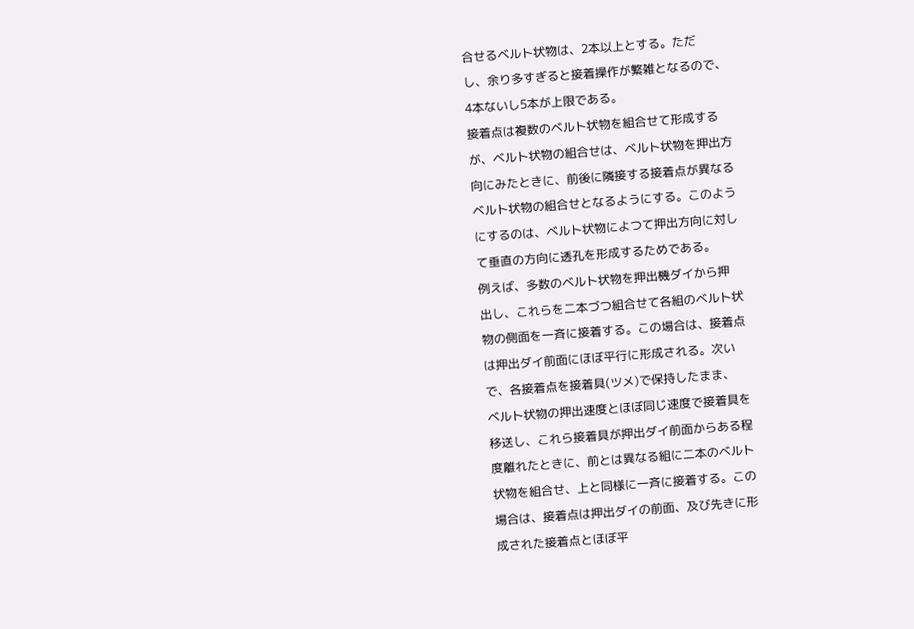合せるベルト状物は、2本以上とする。ただ
し、余り多すぎると接着操作が繁雑となるので、
4本ないし5本が上限である。
接着点は複数のベルト状物を組合せて形成する
が、ベルト状物の組合せは、ベルト状物を押出方
向にみたときに、前後に隣接する接着点が異なる
ベルト状物の組合せとなるようにする。このよう
にするのは、ベルト状物によつて押出方向に対し
て垂直の方向に透孔を形成するためである。
例えば、多数のベルト状物を押出機ダイから押
出し、これらを二本づつ組合せて各組のベルト状
物の側面を一斉に接着する。この場合は、接着点
は押出ダイ前面にほぼ平行に形成される。次い
で、各接着点を接着具(ツメ)で保持したまま、
ベルト状物の押出速度とほぼ同じ速度で接着具を
移送し、これら接着具が押出ダイ前面からある程
度離れたときに、前とは異なる組に二本のベルト
状物を組合せ、上と同様に一斉に接着する。この
場合は、接着点は押出ダイの前面、及び先きに形
成された接着点とほぼ平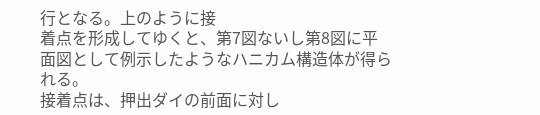行となる。上のように接
着点を形成してゆくと、第7図ないし第8図に平
面図として例示したようなハニカム構造体が得ら
れる。
接着点は、押出ダイの前面に対し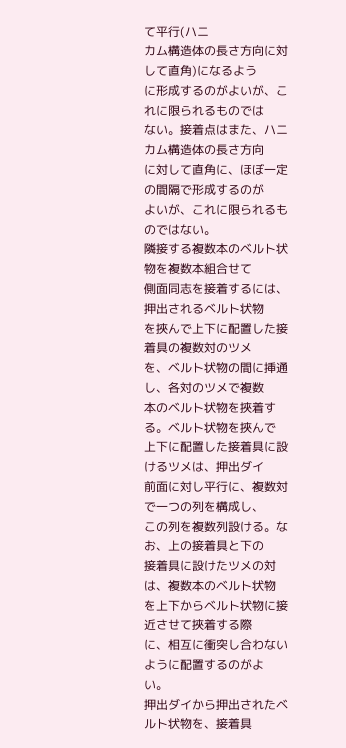て平行(ハニ
カム構造体の長さ方向に対して直角)になるよう
に形成するのがよいが、これに限られるものでは
ない。接着点はまた、ハニカム構造体の長さ方向
に対して直角に、ほぼ一定の間隔で形成するのが
よいが、これに限られるものではない。
隣接する複数本のベルト状物を複数本組合せて
側面同志を接着するには、押出されるベルト状物
を挾んで上下に配置した接着具の複数対のツメ
を、ベルト状物の間に挿通し、各対のツメで複数
本のベルト状物を挾着する。ベルト状物を挾んで
上下に配置した接着具に設けるツメは、押出ダイ
前面に対し平行に、複数対で一つの列を構成し、
この列を複数列設ける。なお、上の接着具と下の
接着具に設けたツメの対は、複数本のベルト状物
を上下からベルト状物に接近させて挾着する際
に、相互に衝突し合わないように配置するのがよ
い。
押出ダイから押出されたベルト状物を、接着具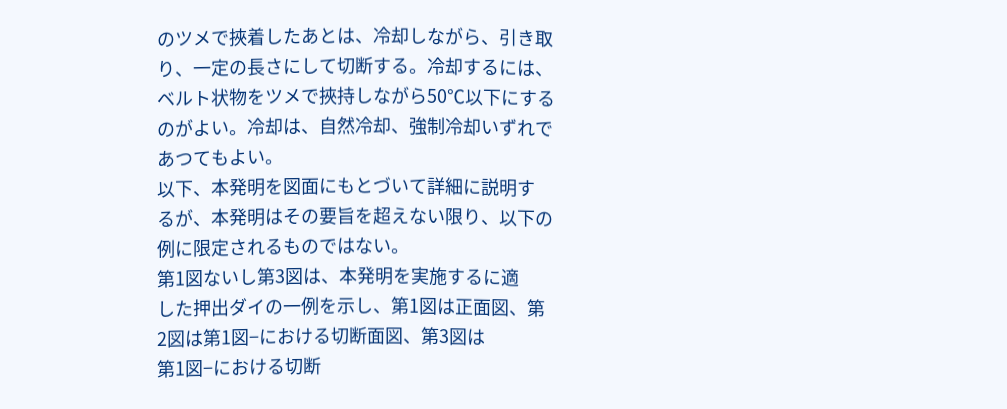のツメで挾着したあとは、冷却しながら、引き取
り、一定の長さにして切断する。冷却するには、
ベルト状物をツメで挾持しながら50℃以下にする
のがよい。冷却は、自然冷却、強制冷却いずれで
あつてもよい。
以下、本発明を図面にもとづいて詳細に説明す
るが、本発明はその要旨を超えない限り、以下の
例に限定されるものではない。
第1図ないし第3図は、本発明を実施するに適
した押出ダイの一例を示し、第1図は正面図、第
2図は第1図−における切断面図、第3図は
第1図−における切断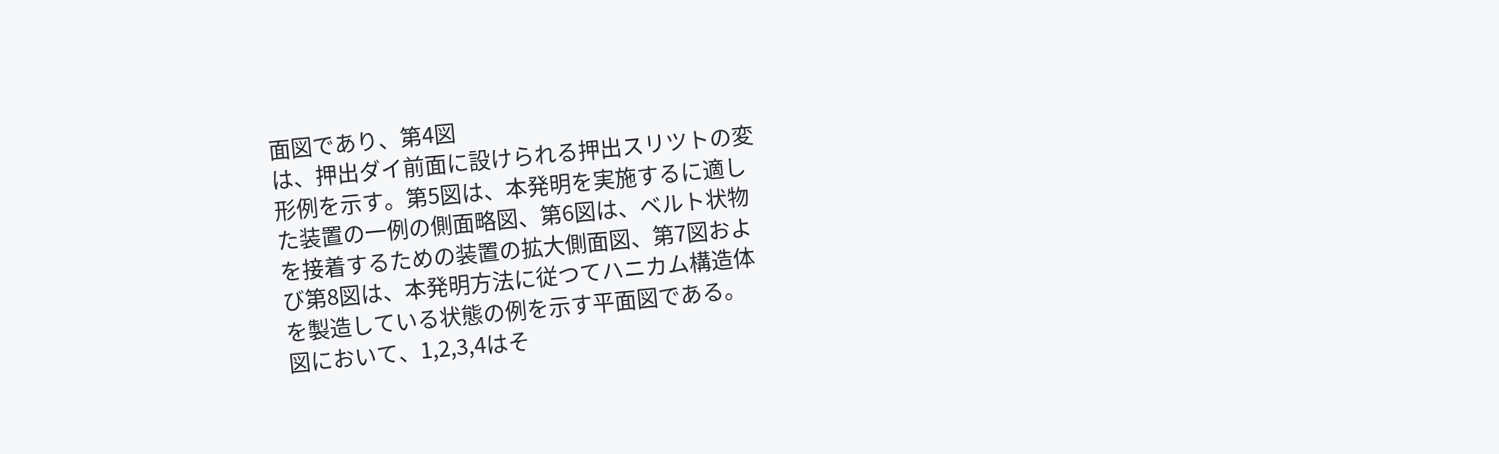面図であり、第4図
は、押出ダイ前面に設けられる押出スリツトの変
形例を示す。第5図は、本発明を実施するに適し
た装置の一例の側面略図、第6図は、ベルト状物
を接着するための装置の拡大側面図、第7図およ
び第8図は、本発明方法に従つてハニカム構造体
を製造している状態の例を示す平面図である。
図において、1,2,3,4はそ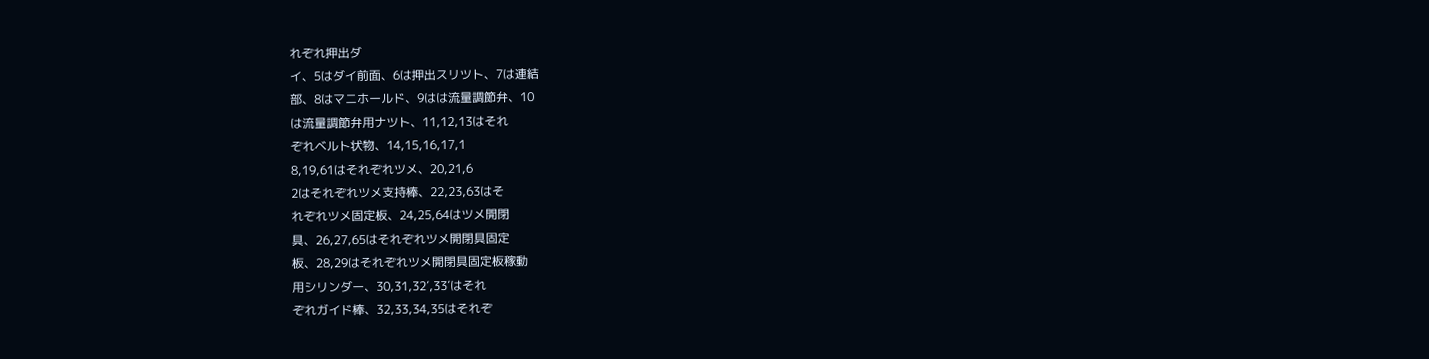れぞれ押出ダ
イ、5はダイ前面、6は押出スリツト、7は連結
部、8はマニホールド、9はは流量調節弁、10
は流量調節弁用ナツト、11,12,13はそれ
ぞれベルト状物、14,15,16,17,1
8,19,61はそれぞれツメ、20,21,6
2はそれぞれツメ支持棒、22,23,63はそ
れぞれツメ固定板、24,25,64はツメ開閉
具、26,27,65はそれぞれツメ開閉具固定
板、28,29はそれぞれツメ開閉具固定板稼動
用シリンダー、30,31,32′,33′はそれ
ぞれガイド棒、32,33,34,35はそれぞ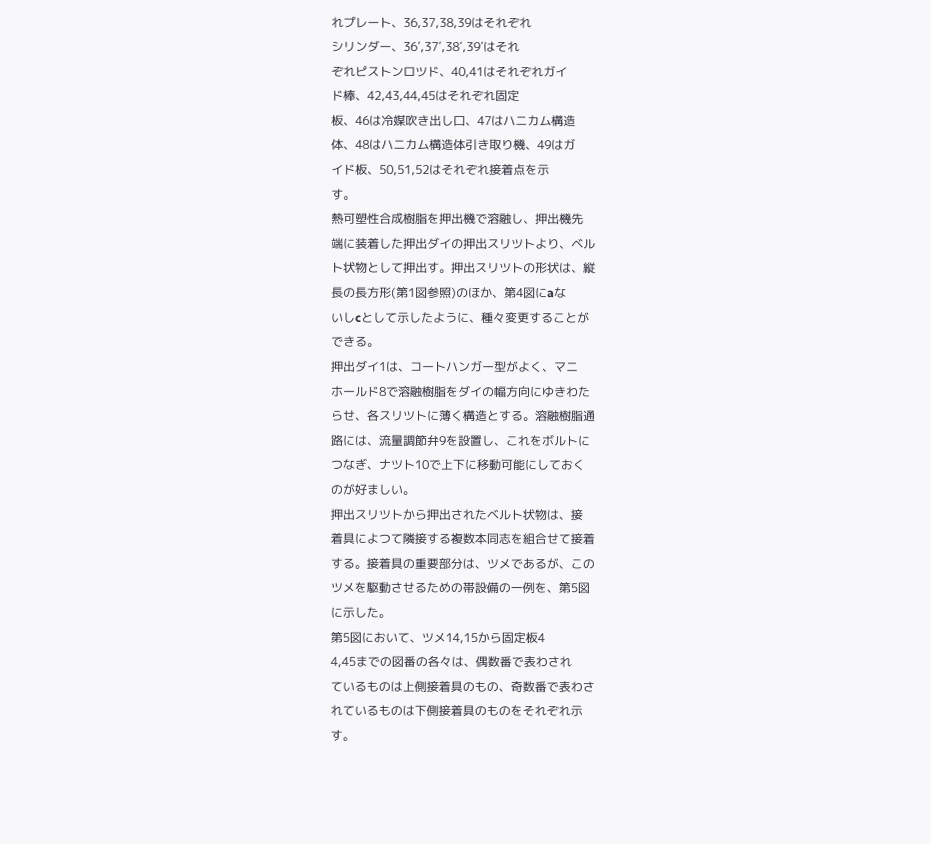れプレート、36,37,38,39はそれぞれ
シリンダー、36′,37′,38′,39′はそれ
ぞれピストンロツド、40,41はそれぞれガイ
ド棒、42,43,44,45はそれぞれ固定
板、46は冷媒吹き出し口、47はハニカム構造
体、48はハニカム構造体引き取り機、49はガ
イド板、50,51,52はそれぞれ接着点を示
す。
熱可塑性合成樹脂を押出機で溶融し、押出機先
端に装着した押出ダイの押出スリツトより、ベル
ト状物として押出す。押出スリツトの形状は、縦
長の長方形(第1図参照)のほか、第4図にaな
いしcとして示したように、種々変更することが
できる。
押出ダイ1は、コートハンガー型がよく、マニ
ホールド8で溶融樹脂をダイの幅方向にゆきわた
らせ、各スリツトに薄く構造とする。溶融樹脂通
路には、流量調節弁9を設置し、これをボルトに
つなぎ、ナツト10で上下に移動可能にしておく
のが好ましい。
押出スリツトから押出されたベルト状物は、接
着具によつて隣接する複数本同志を組合せて接着
する。接着具の重要部分は、ツメであるが、この
ツメを駆動させるための帯設備の一例を、第5図
に示した。
第5図において、ツメ14,15から固定板4
4,45までの図番の各々は、偶数番で表わされ
ているものは上側接着具のもの、奇数番で表わさ
れているものは下側接着具のものをそれぞれ示
す。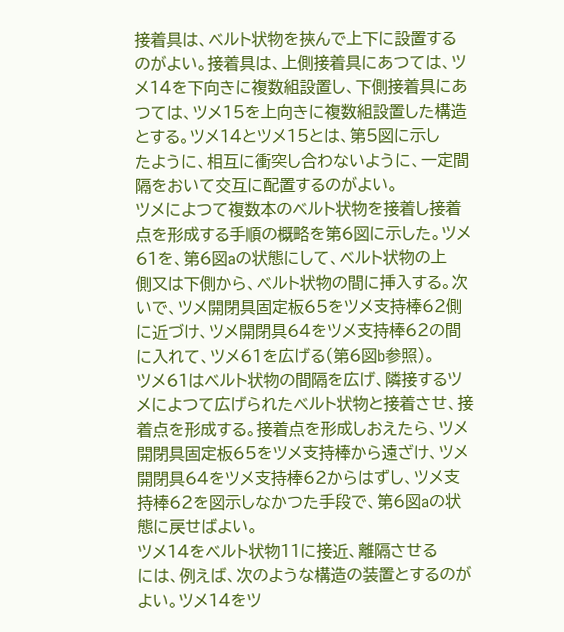接着具は、ベルト状物を挾んで上下に設置する
のがよい。接着具は、上側接着具にあつては、ツ
メ14を下向きに複数組設置し、下側接着具にあ
つては、ツメ15を上向きに複数組設置した構造
とする。ツメ14とツメ15とは、第5図に示し
たように、相互に衝突し合わないように、一定間
隔をおいて交互に配置するのがよい。
ツメによつて複数本のベルト状物を接着し接着
点を形成する手順の概略を第6図に示した。ツメ
61を、第6図aの状態にして、ベルト状物の上
側又は下側から、ベルト状物の間に挿入する。次
いで、ツメ開閉具固定板65をツメ支持棒62側
に近づけ、ツメ開閉具64をツメ支持棒62の間
に入れて、ツメ61を広げる(第6図b参照)。
ツメ61はベルト状物の間隔を広げ、隣接するツ
メによつて広げられたベルト状物と接着させ、接
着点を形成する。接着点を形成しおえたら、ツメ
開閉具固定板65をツメ支持棒から遠ざけ、ツメ
開閉具64をツメ支持棒62からはずし、ツメ支
持棒62を図示しなかつた手段で、第6図aの状
態に戻せばよい。
ツメ14をベルト状物11に接近、離隔させる
には、例えば、次のような構造の装置とするのが
よい。ツメ14をツ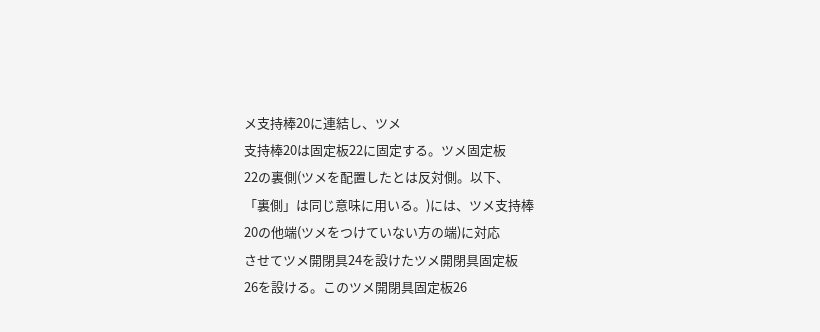メ支持棒20に連結し、ツメ
支持棒20は固定板22に固定する。ツメ固定板
22の裏側(ツメを配置したとは反対側。以下、
「裏側」は同じ意味に用いる。)には、ツメ支持棒
20の他端(ツメをつけていない方の端)に対応
させてツメ開閉具24を設けたツメ開閉具固定板
26を設ける。このツメ開閉具固定板26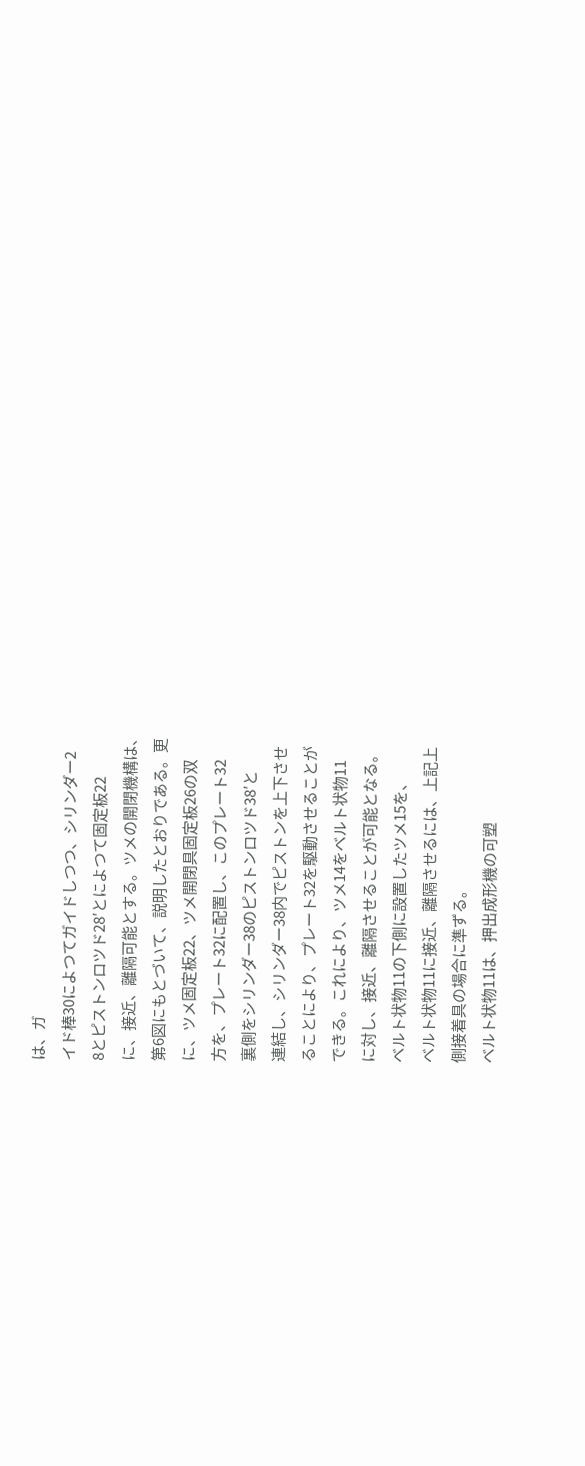は、ガ
イド棒30によつてガイドしつつ、シリンダー2
8とピストンロツド28′とによつて固定板22
に、接近、離隔可能とする。ツメの開閉機構は、
第6図にもとづいて、説明したとおりである。更
に、ツメ固定板22、ツメ開閉具固定板26の双
方を、プレート32に配置し、このプレート32
裏側をシリンダー38のピストンロツド38′と
連結し、シリンダー38内でピストンを上下させ
ることにより、プレート32を駆動させることが
できる。これにより、ツメ14をベルト状物11
に対し、接近、離隔させることが可能となる。
ベルト状物11の下側に設置したツメ15を、
ベルト状物11に接近、離隔させるには、上記上
側接着具の場合に準ずる。
ベルト状物11は、押出成形機の可塑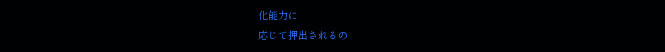化能力に
応じて押出されるの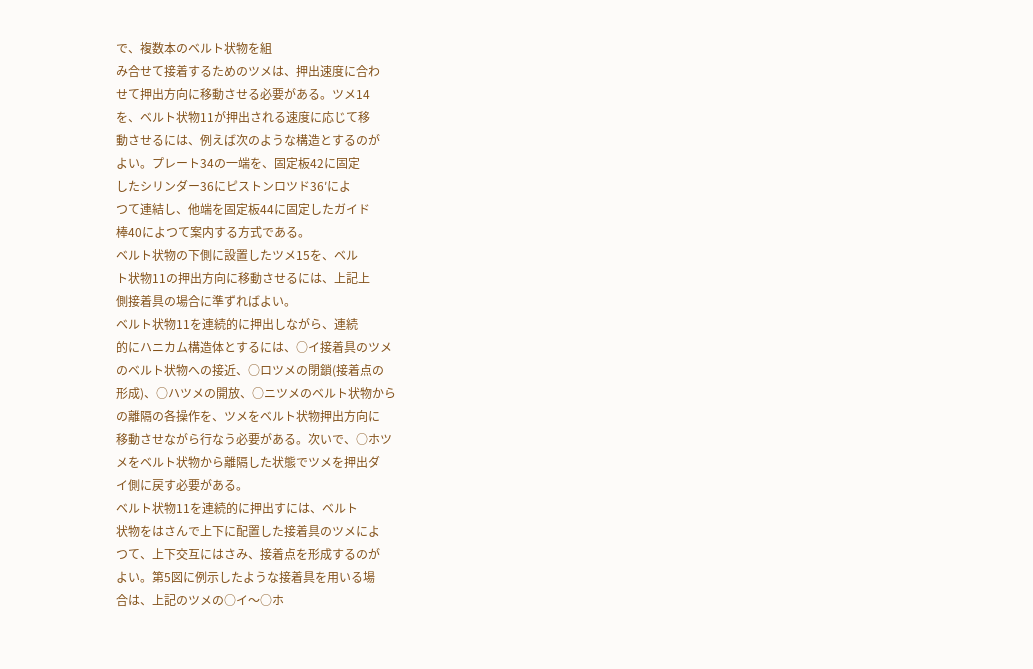で、複数本のベルト状物を組
み合せて接着するためのツメは、押出速度に合わ
せて押出方向に移動させる必要がある。ツメ14
を、ベルト状物11が押出される速度に応じて移
動させるには、例えば次のような構造とするのが
よい。プレート34の一端を、固定板42に固定
したシリンダー36にピストンロツド36′によ
つて連結し、他端を固定板44に固定したガイド
棒40によつて案内する方式である。
ベルト状物の下側に設置したツメ15を、ベル
ト状物11の押出方向に移動させるには、上記上
側接着具の場合に準ずればよい。
ベルト状物11を連続的に押出しながら、連続
的にハニカム構造体とするには、○イ接着具のツメ
のベルト状物への接近、○ロツメの閉鎖(接着点の
形成)、○ハツメの開放、○ニツメのベルト状物から
の離隔の各操作を、ツメをベルト状物押出方向に
移動させながら行なう必要がある。次いで、○ホツ
メをベルト状物から離隔した状態でツメを押出ダ
イ側に戻す必要がある。
ベルト状物11を連続的に押出すには、ベルト
状物をはさんで上下に配置した接着具のツメによ
つて、上下交互にはさみ、接着点を形成するのが
よい。第5図に例示したような接着具を用いる場
合は、上記のツメの○イ〜○ホ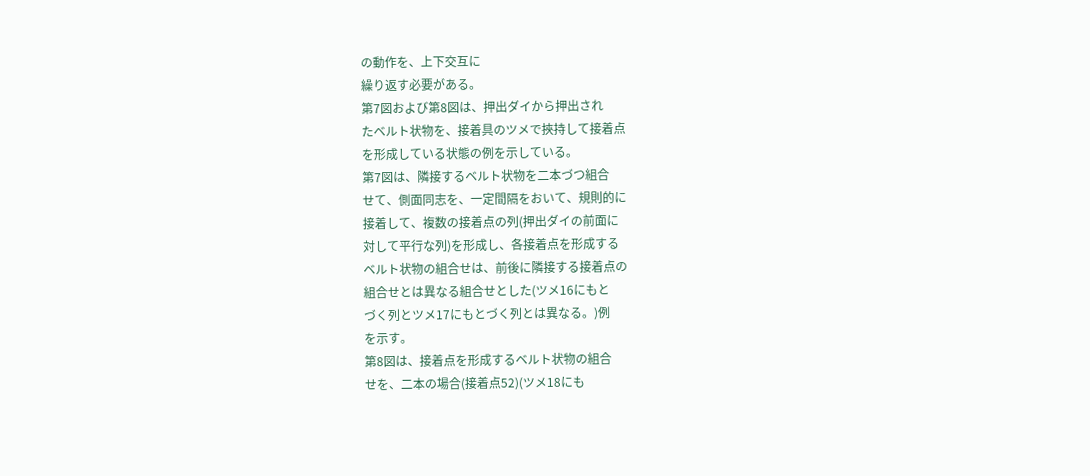の動作を、上下交互に
繰り返す必要がある。
第7図および第8図は、押出ダイから押出され
たベルト状物を、接着具のツメで挾持して接着点
を形成している状態の例を示している。
第7図は、隣接するベルト状物を二本づつ組合
せて、側面同志を、一定間隔をおいて、規則的に
接着して、複数の接着点の列(押出ダイの前面に
対して平行な列)を形成し、各接着点を形成する
ベルト状物の組合せは、前後に隣接する接着点の
組合せとは異なる組合せとした(ツメ16にもと
づく列とツメ17にもとづく列とは異なる。)例
を示す。
第8図は、接着点を形成するベルト状物の組合
せを、二本の場合(接着点52)(ツメ18にも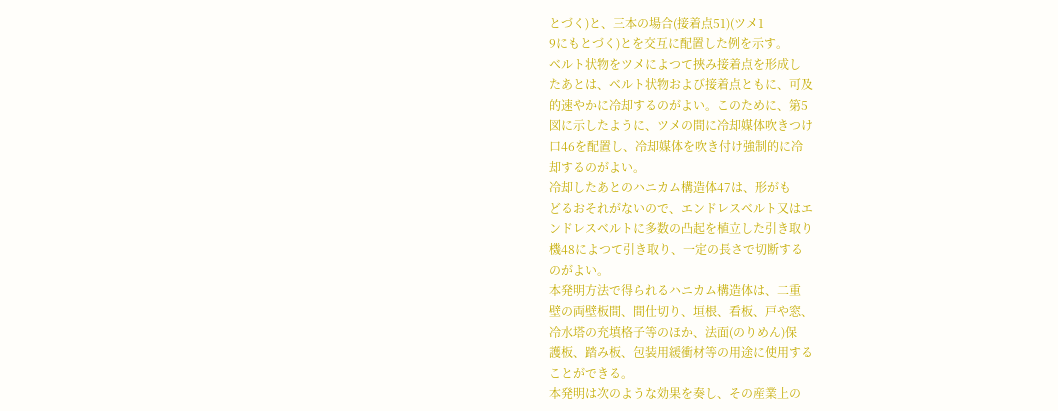とづく)と、三本の場合(接着点51)(ツメ1
9にもとづく)とを交互に配置した例を示す。
ベルト状物をツメによつて挾み接着点を形成し
たあとは、ベルト状物および接着点ともに、可及
的速やかに冷却するのがよい。このために、第5
図に示したように、ツメの間に冷却媒体吹きつけ
口46を配置し、冷却媒体を吹き付け強制的に冷
却するのがよい。
冷却したあとのハニカム構造体47は、形がも
どるおそれがないので、エンドレスベルト又はエ
ンドレスベルトに多数の凸起を植立した引き取り
機48によつて引き取り、一定の長さで切断する
のがよい。
本発明方法で得られるハニカム構造体は、二重
壁の両壁板間、間仕切り、垣根、看板、戸や窓、
冷水塔の充填格子等のほか、法面(のりめん)保
護板、踏み板、包装用緩衝材等の用途に使用する
ことができる。
本発明は次のような効果を奏し、その産業上の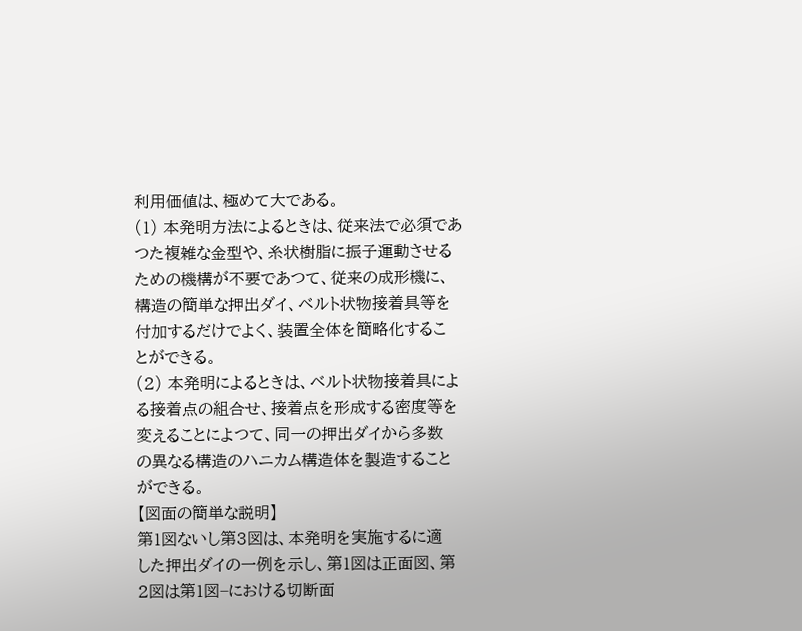利用価値は、極めて大である。
(1) 本発明方法によるときは、従来法で必須であ
つた複雑な金型や、糸状樹脂に振子運動させる
ための機構が不要であつて、従来の成形機に、
構造の簡単な押出ダイ、ベルト状物接着具等を
付加するだけでよく、装置全体を簡略化するこ
とができる。
(2) 本発明によるときは、ベルト状物接着具によ
る接着点の組合せ、接着点を形成する密度等を
変えることによつて、同一の押出ダイから多数
の異なる構造のハニカム構造体を製造すること
ができる。
【図面の簡単な説明】
第1図ないし第3図は、本発明を実施するに適
した押出ダイの一例を示し、第1図は正面図、第
2図は第1図−における切断面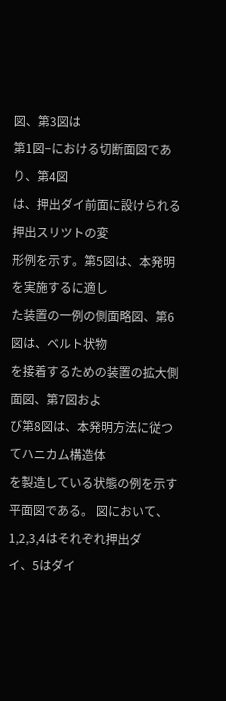図、第3図は
第1図−における切断面図であり、第4図
は、押出ダイ前面に設けられる押出スリツトの変
形例を示す。第5図は、本発明を実施するに適し
た装置の一例の側面略図、第6図は、ベルト状物
を接着するための装置の拡大側面図、第7図およ
び第8図は、本発明方法に従つてハニカム構造体
を製造している状態の例を示す平面図である。 図において、1,2,3,4はそれぞれ押出ダ
イ、5はダイ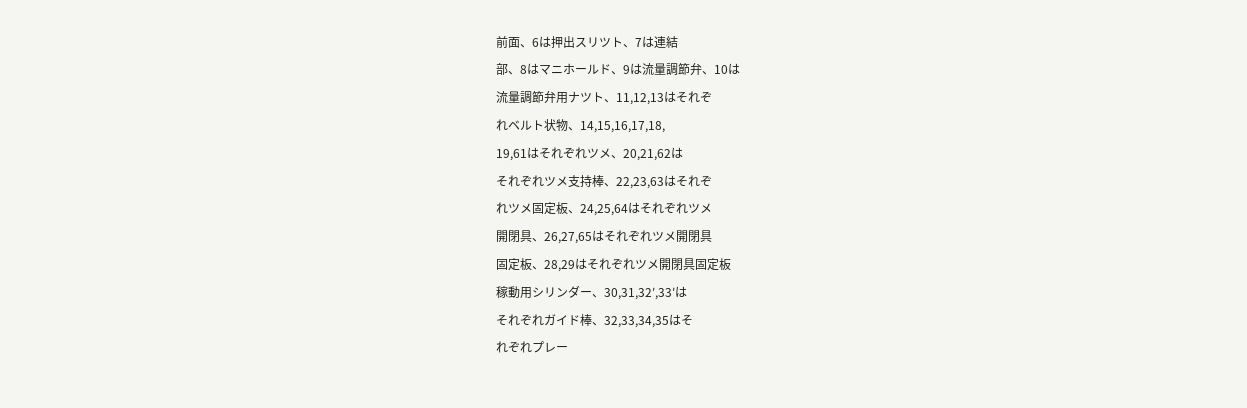前面、6は押出スリツト、7は連結
部、8はマニホールド、9は流量調節弁、10は
流量調節弁用ナツト、11,12,13はそれぞ
れベルト状物、14,15,16,17,18,
19,61はそれぞれツメ、20,21,62は
それぞれツメ支持棒、22,23,63はそれぞ
れツメ固定板、24,25,64はそれぞれツメ
開閉具、26,27,65はそれぞれツメ開閉具
固定板、28,29はそれぞれツメ開閉具固定板
稼動用シリンダー、30,31,32′,33′は
それぞれガイド棒、32,33,34,35はそ
れぞれプレー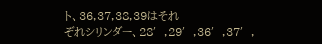ト、36,37,38,39はそれ
ぞれシリンダー、28′,29′,36′,37′,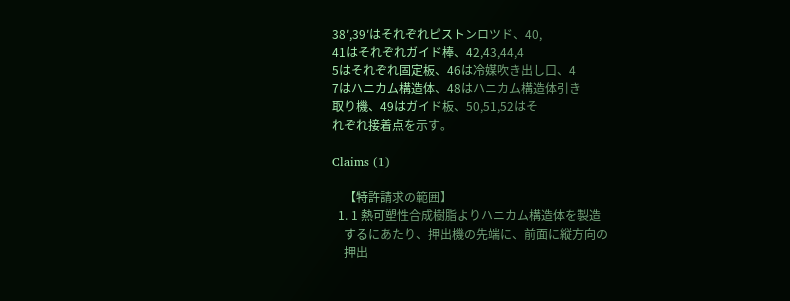38′,39′はそれぞれピストンロツド、40,
41はそれぞれガイド棒、42,43,44,4
5はそれぞれ固定板、46は冷媒吹き出し口、4
7はハニカム構造体、48はハニカム構造体引き
取り機、49はガイド板、50,51,52はそ
れぞれ接着点を示す。

Claims (1)

    【特許請求の範囲】
  1. 1 熱可塑性合成樹脂よりハニカム構造体を製造
    するにあたり、押出機の先端に、前面に縦方向の
    押出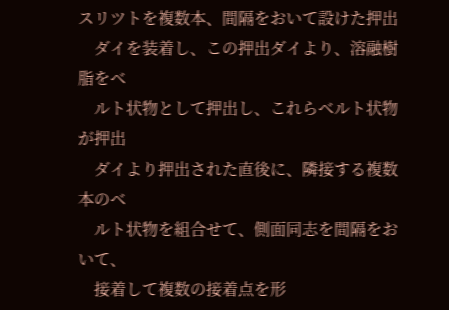スリツトを複数本、間隔をおいて設けた押出
    ダイを装着し、この押出ダイより、溶融樹脂をベ
    ルト状物として押出し、これらベルト状物が押出
    ダイより押出された直後に、隣接する複数本のベ
    ルト状物を組合せて、側面同志を間隔をおいて、
    接着して複数の接着点を形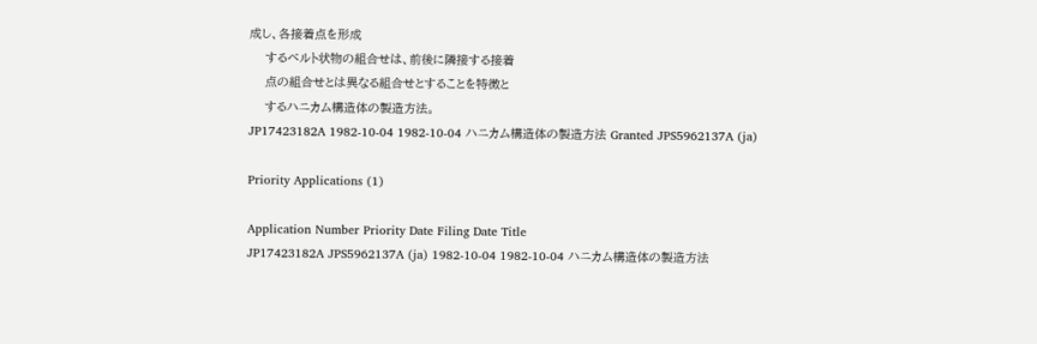成し、各接着点を形成
    するベルト状物の組合せは、前後に隣接する接着
    点の組合せとは異なる組合せとすることを特徴と
    するハニカム構造体の製造方法。
JP17423182A 1982-10-04 1982-10-04 ハニカム構造体の製造方法 Granted JPS5962137A (ja)

Priority Applications (1)

Application Number Priority Date Filing Date Title
JP17423182A JPS5962137A (ja) 1982-10-04 1982-10-04 ハニカム構造体の製造方法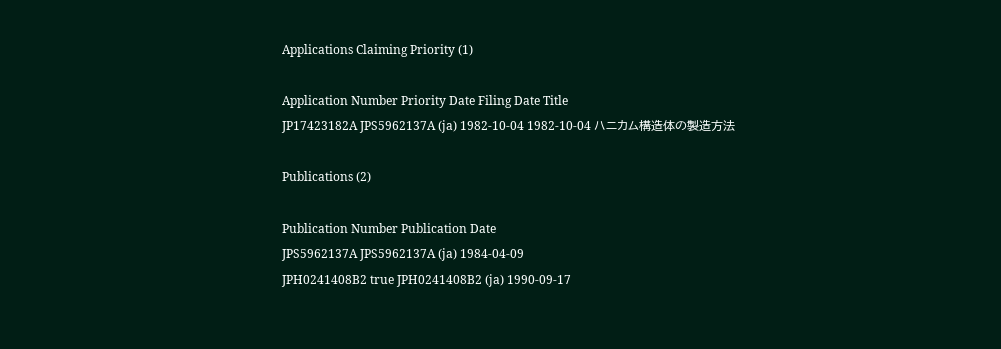Applications Claiming Priority (1)

Application Number Priority Date Filing Date Title
JP17423182A JPS5962137A (ja) 1982-10-04 1982-10-04 ハニカム構造体の製造方法

Publications (2)

Publication Number Publication Date
JPS5962137A JPS5962137A (ja) 1984-04-09
JPH0241408B2 true JPH0241408B2 (ja) 1990-09-17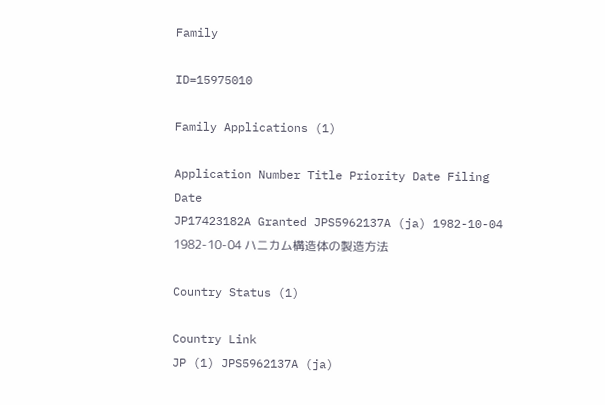Family

ID=15975010

Family Applications (1)

Application Number Title Priority Date Filing Date
JP17423182A Granted JPS5962137A (ja) 1982-10-04 1982-10-04 ハニカム構造体の製造方法

Country Status (1)

Country Link
JP (1) JPS5962137A (ja)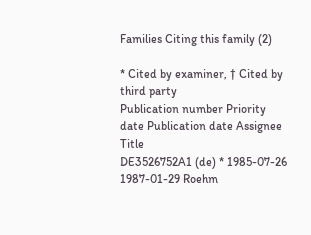Families Citing this family (2)

* Cited by examiner, † Cited by third party
Publication number Priority date Publication date Assignee Title
DE3526752A1 (de) * 1985-07-26 1987-01-29 Roehm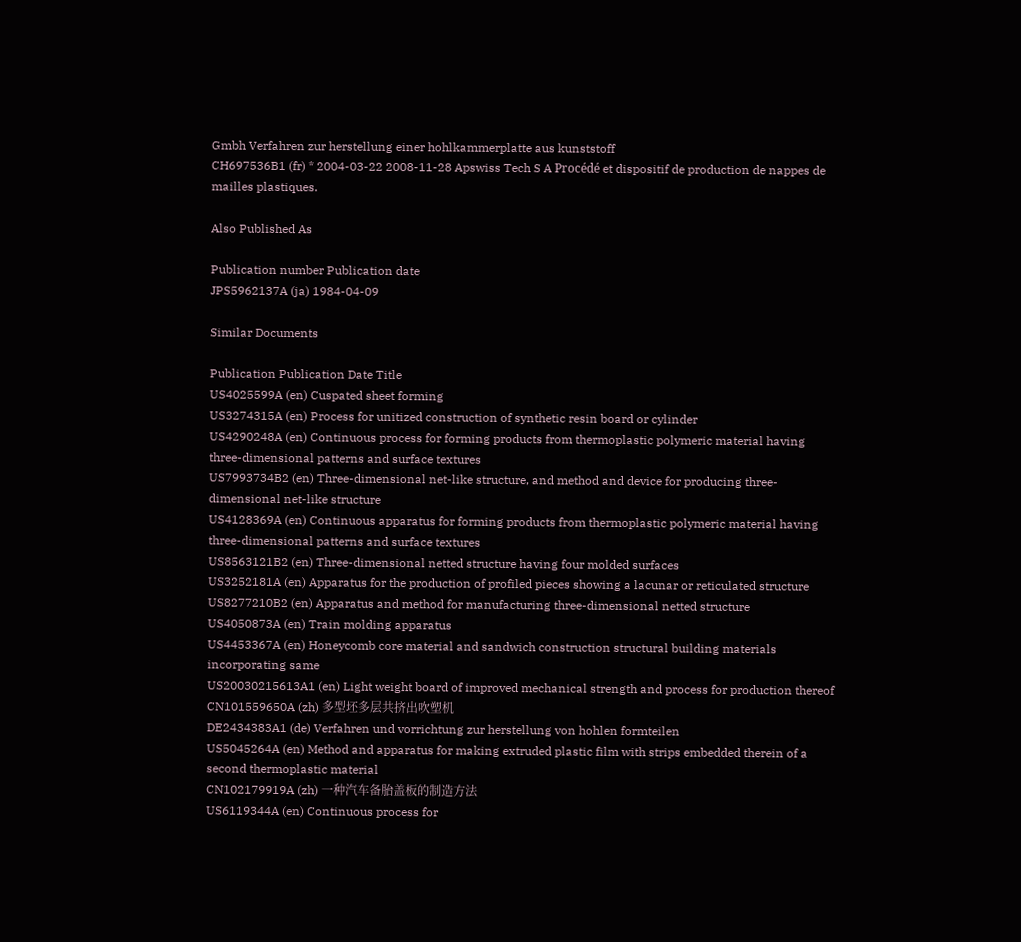Gmbh Verfahren zur herstellung einer hohlkammerplatte aus kunststoff
CH697536B1 (fr) * 2004-03-22 2008-11-28 Apswiss Tech S A Procédé et dispositif de production de nappes de mailles plastiques.

Also Published As

Publication number Publication date
JPS5962137A (ja) 1984-04-09

Similar Documents

Publication Publication Date Title
US4025599A (en) Cuspated sheet forming
US3274315A (en) Process for unitized construction of synthetic resin board or cylinder
US4290248A (en) Continuous process for forming products from thermoplastic polymeric material having three-dimensional patterns and surface textures
US7993734B2 (en) Three-dimensional net-like structure, and method and device for producing three-dimensional net-like structure
US4128369A (en) Continuous apparatus for forming products from thermoplastic polymeric material having three-dimensional patterns and surface textures
US8563121B2 (en) Three-dimensional netted structure having four molded surfaces
US3252181A (en) Apparatus for the production of profiled pieces showing a lacunar or reticulated structure
US8277210B2 (en) Apparatus and method for manufacturing three-dimensional netted structure
US4050873A (en) Train molding apparatus
US4453367A (en) Honeycomb core material and sandwich construction structural building materials incorporating same
US20030215613A1 (en) Light weight board of improved mechanical strength and process for production thereof
CN101559650A (zh) 多型坯多层共挤出吹塑机
DE2434383A1 (de) Verfahren und vorrichtung zur herstellung von hohlen formteilen
US5045264A (en) Method and apparatus for making extruded plastic film with strips embedded therein of a second thermoplastic material
CN102179919A (zh) 一种汽车备胎盖板的制造方法
US6119344A (en) Continuous process for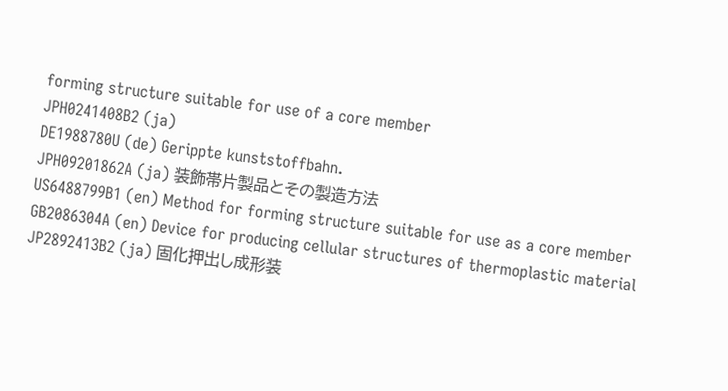forming structure suitable for use of a core member
JPH0241408B2 (ja)
DE1988780U (de) Gerippte kunststoffbahn.
JPH09201862A (ja) 装飾帯片製品とその製造方法
US6488799B1 (en) Method for forming structure suitable for use as a core member
GB2086304A (en) Device for producing cellular structures of thermoplastic material
JP2892413B2 (ja) 固化押出し成形装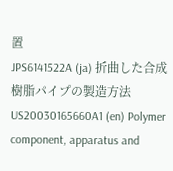置
JPS6141522A (ja) 折曲した合成樹脂パイプの製造方法
US20030165660A1 (en) Polymer component, apparatus and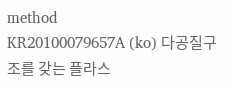method
KR20100079657A (ko) 다공질구조를 갖는 플라스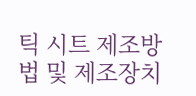틱 시트 제조방법 및 제조장치